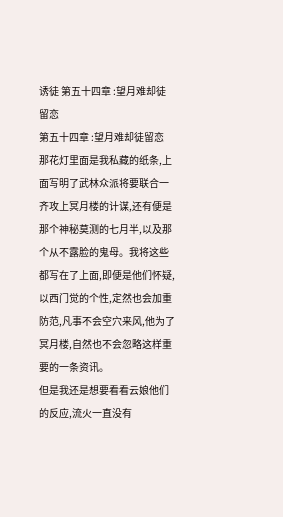诱徒 第五十四章 :望月难却徒留恋
第五十四章 :望月难却徒留恋
那花灯里面是我私藏的纸条,上面写明了武林众派将要联合一齐攻上冥月楼的计谋,还有便是那个神秘莫测的七月半,以及那个从不露脸的鬼母。我将这些都写在了上面,即便是他们怀疑,以西门觉的个性,定然也会加重防范,凡事不会空穴来风,他为了冥月楼,自然也不会忽略这样重要的一条资讯。
但是我还是想要看看云娘他们的反应,流火一直没有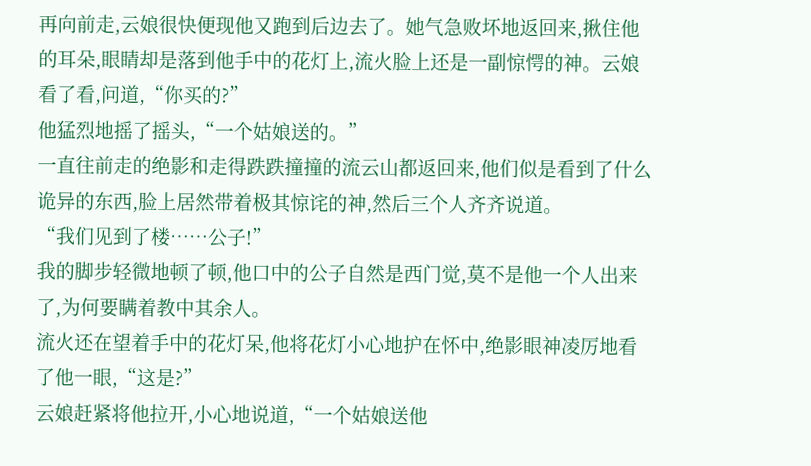再向前走,云娘很快便现他又跑到后边去了。她气急败坏地返回来,揪住他的耳朵,眼睛却是落到他手中的花灯上,流火脸上还是一副惊愕的神。云娘看了看,问道,“你买的?”
他猛烈地摇了摇头,“一个姑娘送的。”
一直往前走的绝影和走得跌跌撞撞的流云山都返回来,他们似是看到了什么诡异的东西,脸上居然带着极其惊诧的神,然后三个人齐齐说道。
“我们见到了楼……公子!”
我的脚步轻微地顿了顿,他口中的公子自然是西门觉,莫不是他一个人出来了,为何要瞒着教中其余人。
流火还在望着手中的花灯呆,他将花灯小心地护在怀中,绝影眼神凌厉地看了他一眼,“这是?”
云娘赶紧将他拉开,小心地说道,“一个姑娘送他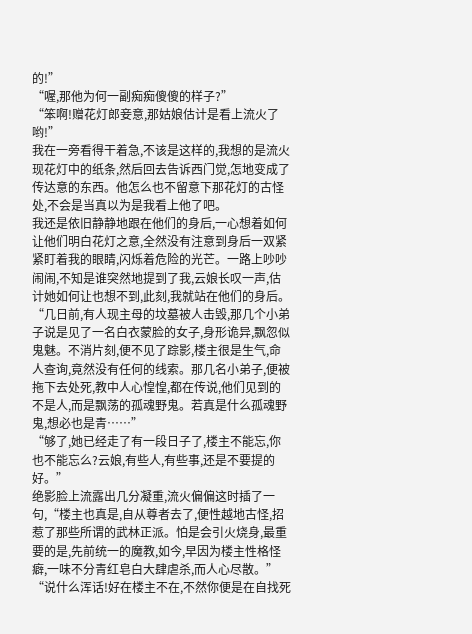的!”
“喔,那他为何一副痴痴傻傻的样子?”
“笨啊!赠花灯郎妾意,那姑娘估计是看上流火了哟!”
我在一旁看得干着急,不该是这样的,我想的是流火现花灯中的纸条,然后回去告诉西门觉,怎地变成了传达意的东西。他怎么也不留意下那花灯的古怪处,不会是当真以为是我看上他了吧。
我还是依旧静静地跟在他们的身后,一心想着如何让他们明白花灯之意,全然没有注意到身后一双紧紧盯着我的眼睛,闪烁着危险的光芒。一路上吵吵闹闹,不知是谁突然地提到了我,云娘长叹一声,估计她如何让也想不到,此刻,我就站在他们的身后。
“几日前,有人现主母的坟墓被人击毁,那几个小弟子说是见了一名白衣蒙脸的女子,身形诡异,飘忽似鬼魅。不消片刻,便不见了踪影,楼主很是生气,命人查询,竟然没有任何的线索。那几名小弟子,便被拖下去处死,教中人心惶惶,都在传说,他们见到的不是人,而是飘荡的孤魂野鬼。若真是什么孤魂野鬼,想必也是青……”
“够了,她已经走了有一段日子了,楼主不能忘,你也不能忘么?云娘,有些人,有些事,还是不要提的好。”
绝影脸上流露出几分凝重,流火偏偏这时插了一句,“楼主也真是,自从尊者去了,便性越地古怪,招惹了那些所谓的武林正派。怕是会引火烧身,最重要的是,先前统一的魔教,如今,早因为楼主性格怪癖,一味不分青红皂白大肆虐杀,而人心尽散。”
“说什么浑话!好在楼主不在,不然你便是在自找死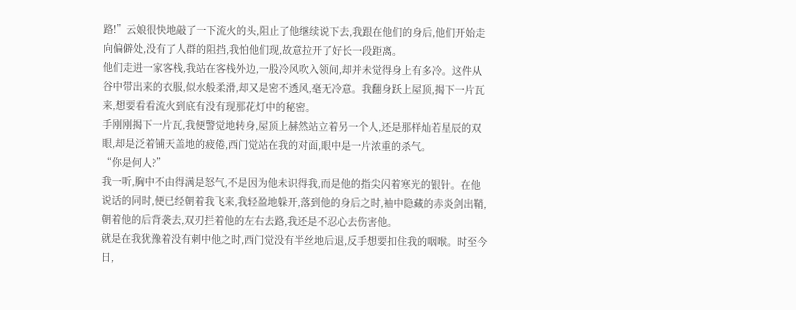路!”云娘很快地敲了一下流火的头,阻止了他继续说下去,我跟在他们的身后,他们开始走向偏僻处,没有了人群的阻挡,我怕他们现,故意拉开了好长一段距离。
他们走进一家客栈,我站在客栈外边,一股冷风吹入领间,却并未觉得身上有多冷。这件从谷中带出来的衣服,似水般柔滑,却又是密不透风,毫无冷意。我翻身跃上屋顶,揭下一片瓦来,想要看看流火到底有没有现那花灯中的秘密。
手刚刚揭下一片瓦,我便警觉地转身,屋顶上赫然站立着另一个人,还是那样灿若星辰的双眼,却是泛着铺天盖地的疲倦,西门觉站在我的对面,眼中是一片浓重的杀气。
“你是何人?”
我一听,胸中不由得满是怒气,不是因为他未识得我,而是他的指尖闪着寒光的银针。在他说话的同时,便已经朝着我飞来,我轻盈地躲开,落到他的身后之时,袖中隐藏的赤炎剑出鞘,朝着他的后背袭去,双刃拦着他的左右去路,我还是不忍心去伤害他。
就是在我犹豫着没有刺中他之时,西门觉没有半丝地后退,反手想要扣住我的咽喉。时至今日,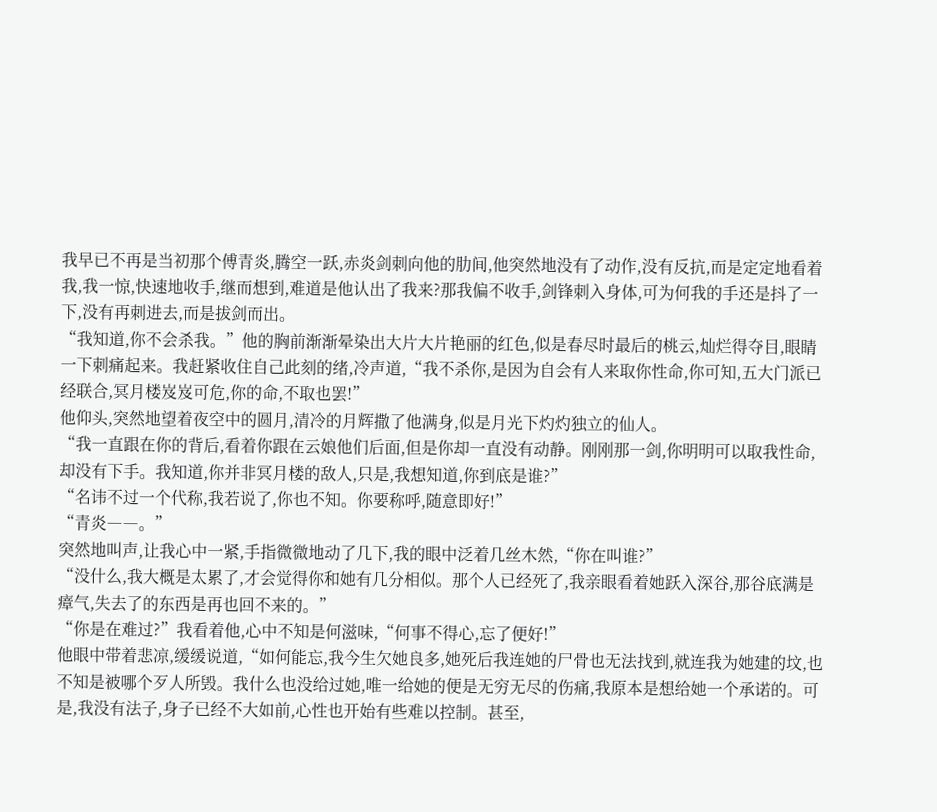我早已不再是当初那个傅青炎,腾空一跃,赤炎剑刺向他的肋间,他突然地没有了动作,没有反抗,而是定定地看着我,我一惊,快速地收手,继而想到,难道是他认出了我来?那我偏不收手,剑锋刺入身体,可为何我的手还是抖了一下,没有再刺进去,而是拔剑而出。
“我知道,你不会杀我。”他的胸前渐渐晕染出大片大片艳丽的红色,似是春尽时最后的桃云,灿烂得夺目,眼睛一下刺痛起来。我赶紧收住自己此刻的绪,冷声道,“我不杀你,是因为自会有人来取你性命,你可知,五大门派已经联合,冥月楼岌岌可危,你的命,不取也罢!”
他仰头,突然地望着夜空中的圆月,清冷的月辉撒了他满身,似是月光下灼灼独立的仙人。
“我一直跟在你的背后,看着你跟在云娘他们后面,但是你却一直没有动静。刚刚那一剑,你明明可以取我性命,却没有下手。我知道,你并非冥月楼的敌人,只是,我想知道,你到底是谁?”
“名讳不过一个代称,我若说了,你也不知。你要称呼,随意即好!”
“青炎――。”
突然地叫声,让我心中一紧,手指微微地动了几下,我的眼中泛着几丝木然,“你在叫谁?”
“没什么,我大概是太累了,才会觉得你和她有几分相似。那个人已经死了,我亲眼看着她跃入深谷,那谷底满是瘴气,失去了的东西是再也回不来的。”
“你是在难过?”我看着他,心中不知是何滋味,“何事不得心,忘了便好!”
他眼中带着悲凉,缓缓说道,“如何能忘,我今生欠她良多,她死后我连她的尸骨也无法找到,就连我为她建的坟,也不知是被哪个歹人所毁。我什么也没给过她,唯一给她的便是无穷无尽的伤痛,我原本是想给她一个承诺的。可是,我没有法子,身子已经不大如前,心性也开始有些难以控制。甚至,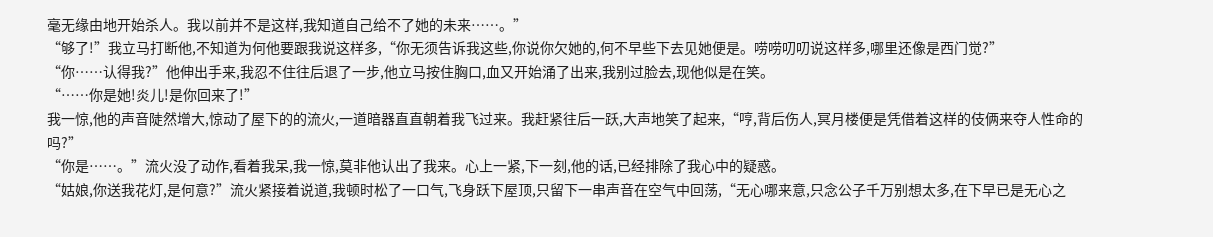毫无缘由地开始杀人。我以前并不是这样,我知道自己给不了她的未来……。”
“够了!”我立马打断他,不知道为何他要跟我说这样多,“你无须告诉我这些,你说你欠她的,何不早些下去见她便是。唠唠叨叨说这样多,哪里还像是西门觉?”
“你……认得我?”他伸出手来,我忍不住往后退了一步,他立马按住胸口,血又开始涌了出来,我别过脸去,现他似是在笑。
“……你是她!炎儿!是你回来了!”
我一惊,他的声音陡然增大,惊动了屋下的的流火,一道暗器直直朝着我飞过来。我赶紧往后一跃,大声地笑了起来,“哼,背后伤人,冥月楼便是凭借着这样的伎俩来夺人性命的吗?”
“你是……。”流火没了动作,看着我呆,我一惊,莫非他认出了我来。心上一紧,下一刻,他的话,已经排除了我心中的疑惑。
“姑娘,你送我花灯,是何意?”流火紧接着说道,我顿时松了一口气,飞身跃下屋顶,只留下一串声音在空气中回荡,“无心哪来意,只念公子千万别想太多,在下早已是无心之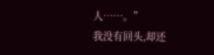人……。”
我没有回头,却还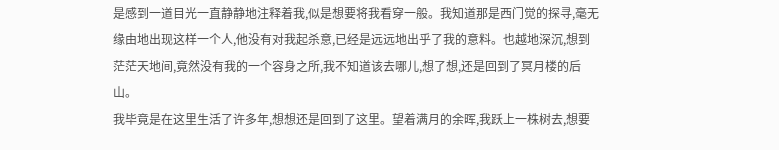是感到一道目光一直静静地注释着我,似是想要将我看穿一般。我知道那是西门觉的探寻,毫无缘由地出现这样一个人,他没有对我起杀意,已经是远远地出乎了我的意料。也越地深沉,想到茫茫天地间,竟然没有我的一个容身之所,我不知道该去哪儿,想了想,还是回到了冥月楼的后山。
我毕竟是在这里生活了许多年,想想还是回到了这里。望着满月的余晖,我跃上一株树去,想要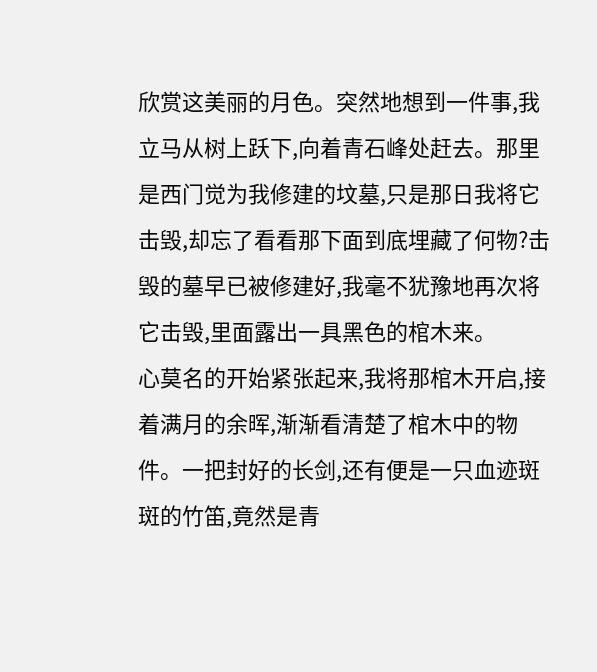欣赏这美丽的月色。突然地想到一件事,我立马从树上跃下,向着青石峰处赶去。那里是西门觉为我修建的坟墓,只是那日我将它击毁,却忘了看看那下面到底埋藏了何物?击毁的墓早已被修建好,我毫不犹豫地再次将它击毁,里面露出一具黑色的棺木来。
心莫名的开始紧张起来,我将那棺木开启,接着满月的余晖,渐渐看清楚了棺木中的物件。一把封好的长剑,还有便是一只血迹斑斑的竹笛,竟然是青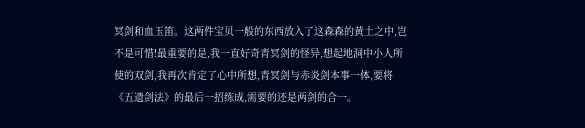冥剑和血玉笛。这两件宝贝一般的东西放入了这森森的黄土之中,岂不是可惜!最重要的是,我一直好奇青冥剑的怪异,想起地洞中小人所使的双剑,我再次肯定了心中所想,青冥剑与赤炎剑本事一体,要将《五遗剑法》的最后一招练成,需要的还是两剑的合一。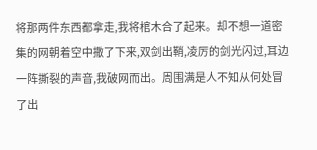将那两件东西都拿走,我将棺木合了起来。却不想一道密集的网朝着空中撒了下来,双剑出鞘,凌厉的剑光闪过,耳边一阵撕裂的声音,我破网而出。周围满是人不知从何处冒了出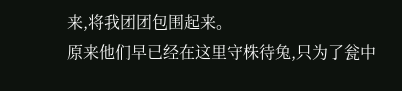来,将我团团包围起来。
原来他们早已经在这里守株待兔,只为了瓮中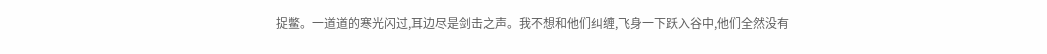捉鳖。一道道的寒光闪过,耳边尽是剑击之声。我不想和他们纠缠,飞身一下跃入谷中,他们全然没有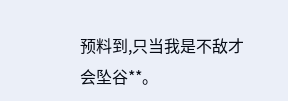预料到,只当我是不敌才会坠谷**。